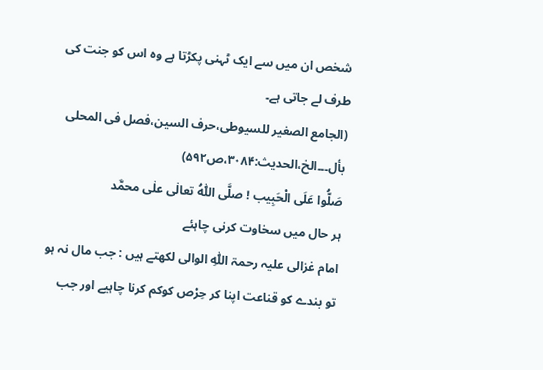شخص ان میں سے ایک ٹہنی پکڑتا ہے وہ اس کو جنت کی طرف لے جاتی ہے۔
(الجامع الصغیر للسیوطی،حرف السین،فصل فی المحلی بأل۔۔۔الخ،الحدیث:۳۰۸۴،ص۵۹۲)
صَلُّوا عَلَی الْحَبِیب ! صلَّی اللّٰہُ تعالٰی علٰی محمَّد
ہر حال میں سخاوت کرنی چاہئے
امام غزالی علیہ رحمۃ اللّٰہِ الوالی لکھتے ہیں : جب مال نہ ہو تو بندے کو قناعت اپنا کر حِرْص کوکم کرنا چاہیے اور جب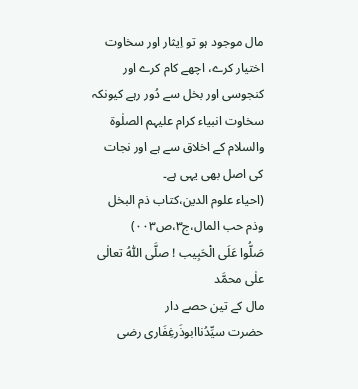مال موجود ہو تو اِیثار اور سخاوت اختیار کرے، اچھے کام کرے اور کنجوسی اور بخل سے دُور رہے کیونکہ سخاوت انبیاء کرام علیہم الصلٰوۃ والسلام کے اخلاق سے ہے اور نجات کی اصل بھی یہی ہے۔
(احیاء علوم الدین،کتاب ذم البخل وذم حب المال،ج۳،ص۰۰۳)
صَلُّوا عَلَی الْحَبِیب ! صلَّی اللّٰہُ تعالٰی علٰی محمَّد
مال کے تین حصے دار
حضرت سیِّدُناابوذَرغِفَاری رضی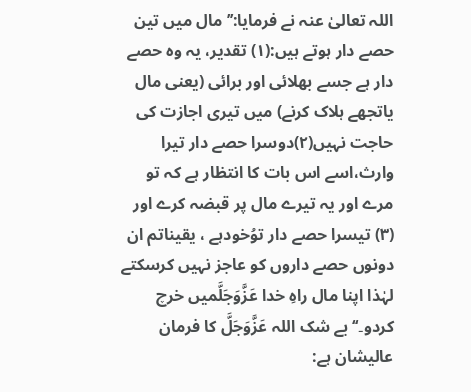اللہ تعالیٰ عنہ نے فرمایا:’’ مال میں تین حصے دار ہوتے ہیں:(۱) تقدیر، یہ وہ حصے دار ہے جسے بھلائی اور برائی (یعنی مال یاتجھے ہلاک کرنے) میں تیری اجازت کی حاجت نہیں(۲)دوسرا حصے دار تیرا وارث،اسے اس بات کا انتظار ہے کہ تو مرے اور یہ تیرے مال پر قبضہ کرے اور (۳) تیسرا حصے دار توُخودہے ، یقیناتم ان دونوں حصے داروں کو عاجز نہیں کرسکتے لہٰذا اپنا مال راہِ خدا عَزَّوَجَلَّمیں خرچ کردو۔‘‘ بے شک اللہ عَزَّوَجَلَّ کا فرمان عالیشان ہے: